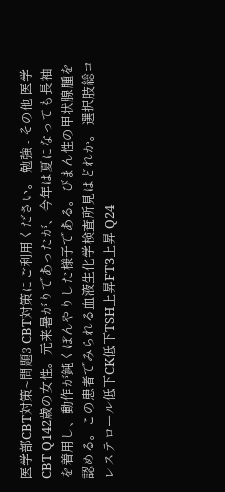医学部CBT対策~問題3 CBT対策にご利用ください。 勉強 - その他 医学 CBT Q142歳の女性。元来暑がりであったが、今年は夏になっても長袖を着用し、動作が鈍くぼんやりした様子である。びまん性の甲状腺腫を認める。この患者でみられる血液生化学検査所見はどれか。 選択肢総コレステロール低下CK低下TSH上昇FT3上昇 Q24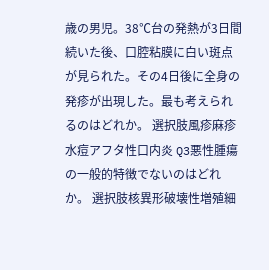歳の男児。38℃台の発熱が3日間続いた後、口腔粘膜に白い斑点が見られた。その4日後に全身の発疹が出現した。最も考えられるのはどれか。 選択肢風疹麻疹水痘アフタ性口内炎 Q3悪性腫瘍の一般的特徴でないのはどれか。 選択肢核異形破壊性増殖細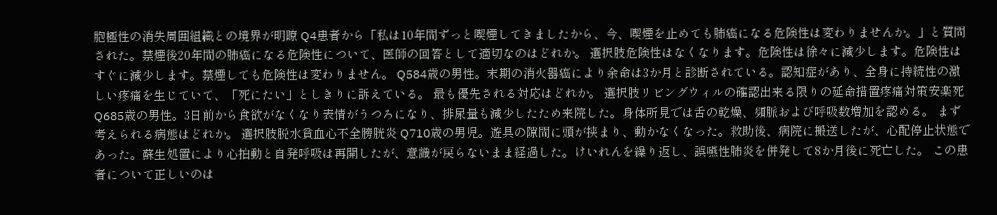胞極性の消失周囲組織との境界が明瞭 Q4患者から「私は10年間ずっと喫煙してきましたから、今、喫煙を止めても肺癌になる危険性は変わりませんか。」と質問された。禁煙後20年間の肺癌になる危険性について、医師の回答として適切なのはどれか。 選択肢危険性はなくなります。危険性は徐々に減少します。危険性はすぐに減少します。禁煙しても危険性は変わりません。 Q584歳の男性。末期の消火器癌により余命は3か月と診断されている。認知症があり、全身に持続性の激しい疼痛を生じていて、「死にたい」としきりに訴えている。 最も優先される対応はどれか。 選択肢リビングウィルの確認出来る限りの延命措置疼痛対策安楽死 Q685歳の男性。3日前から食欲がなくなり表情がうつろになり、排尿量も減少したため来院した。身体所見では舌の乾燥、頻脈および呼吸数増加を認める。 まず考えられる病態はどれか。 選択肢脱水貧血心不全膀胱炎 Q710歳の男児。遊具の隙間に頭が挟まり、動かなくなった。救助後、病院に搬送したが、心配停止状態であった。蘇生処置により心拍動と自発呼吸は再開したが、意識が戻らないまま経過した。けいれんを繰り返し、誤嚥性肺炎を併発して8か月後に死亡した。 この患者について正しいのは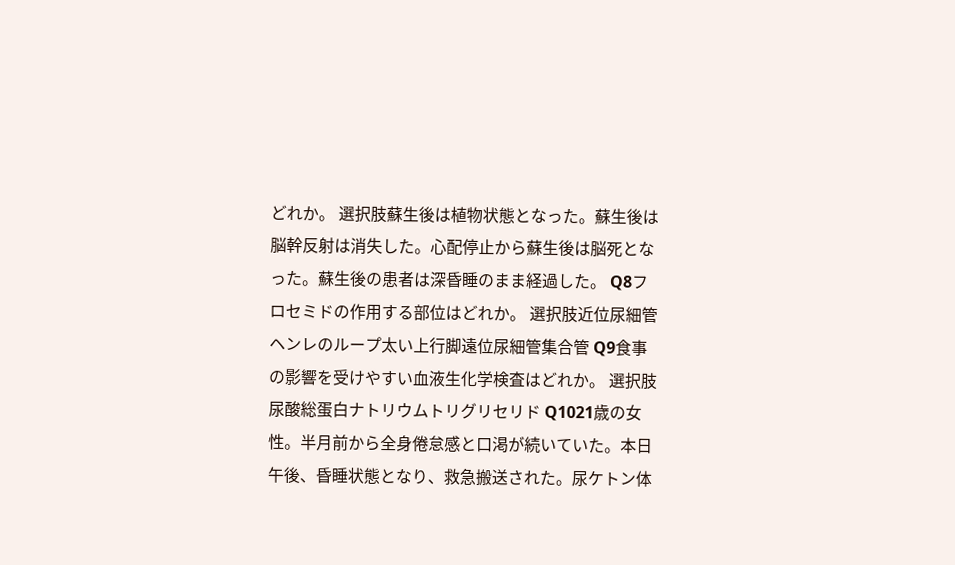どれか。 選択肢蘇生後は植物状態となった。蘇生後は脳幹反射は消失した。心配停止から蘇生後は脳死となった。蘇生後の患者は深昏睡のまま経過した。 Q8フロセミドの作用する部位はどれか。 選択肢近位尿細管ヘンレのループ太い上行脚遠位尿細管集合管 Q9食事の影響を受けやすい血液生化学検査はどれか。 選択肢尿酸総蛋白ナトリウムトリグリセリド Q1021歳の女性。半月前から全身倦怠感と口渇が続いていた。本日午後、昏睡状態となり、救急搬送された。尿ケトン体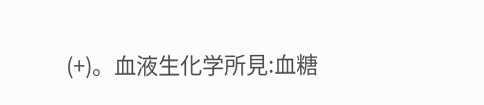(+)。血液生化学所見:血糖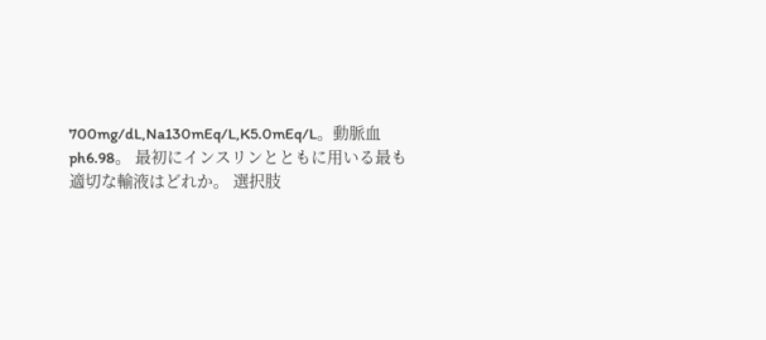700mg/dL,Na130mEq/L,K5.0mEq/L。動脈血ph6.98。 最初にインスリンとともに用いる最も適切な輸液はどれか。 選択肢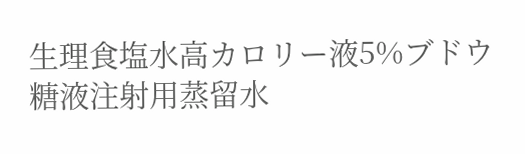生理食塩水高カロリー液5%ブドウ糖液注射用蒸留水